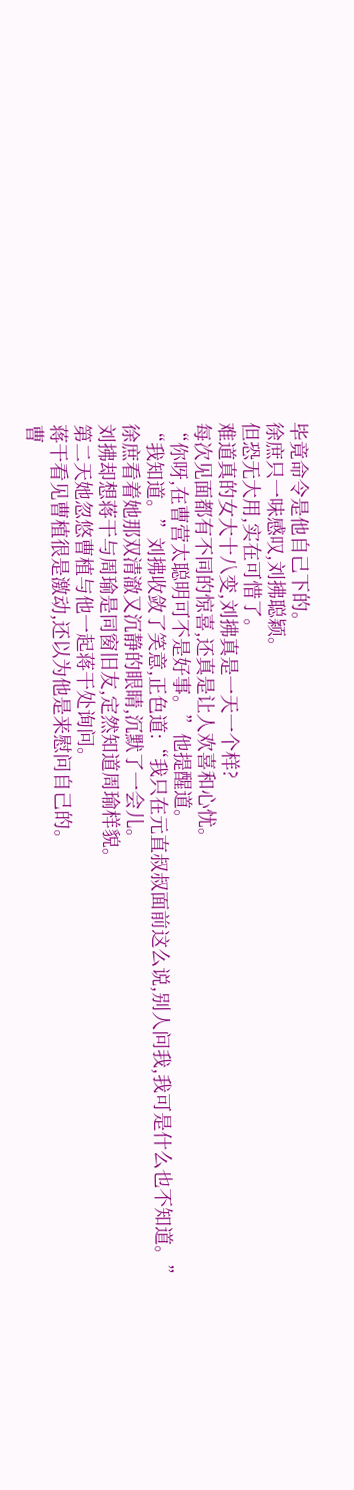毕竟命令是他自己下的。
徐庶只一味感叹,刘拂聪颖。
但恐无大用,实在可惜了。
难道真的女大十八变,刘拂真是一天一个样?
每次见面都有不同的惊喜,还真是让人欢喜和心忧。
“你呀,在曹营太聪明可不是好事。”他提醒道。
“我知道。”刘拂收敛了笑意,正色道:“我只在元直叔叔面前这么说,别人问我,我可是什么也不知道。”
徐庶看着她那双清澈又沉静的眼睛,沉默了一会儿。
刘拂却想蒋干与周瑜是同窗旧友,定然知道周瑜样貌。
第二天她忽悠曹植与他一起蒋干处询问。
蒋干看见曹植很是激动,还以为他是来慰问自己的。
曹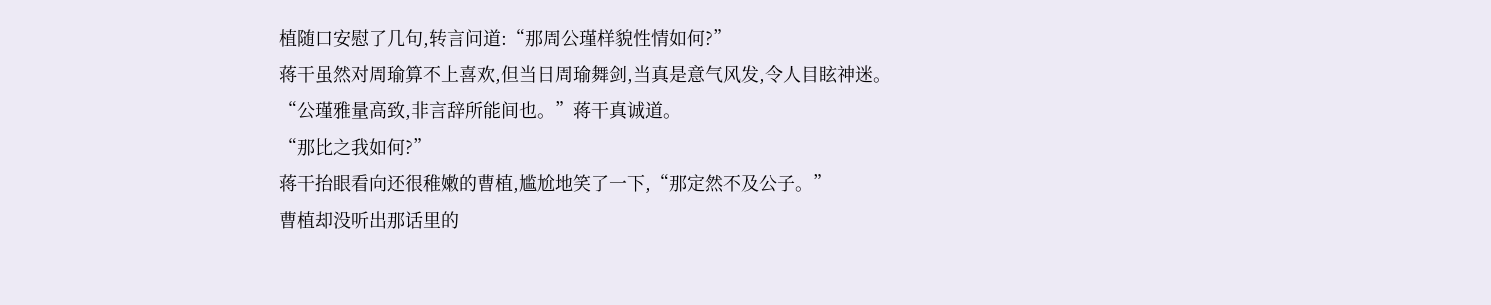植随口安慰了几句,转言问道:“那周公瑾样貌性情如何?”
蒋干虽然对周瑜算不上喜欢,但当日周瑜舞剑,当真是意气风发,令人目眩神迷。
“公瑾雅量高致,非言辞所能间也。”蒋干真诚道。
“那比之我如何?”
蒋干抬眼看向还很稚嫩的曹植,尴尬地笑了一下,“那定然不及公子。”
曹植却没听出那话里的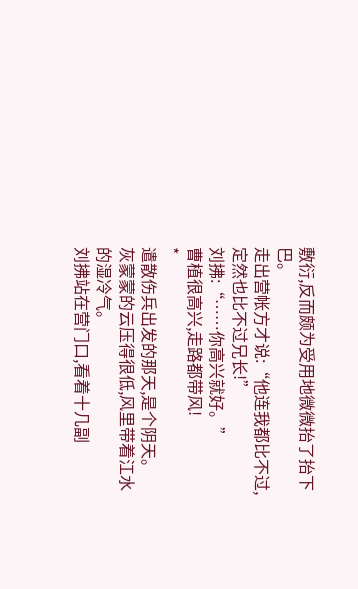敷衍,反而颇为受用地微微抬了抬下巴。
走出营帐方才说:“他连我都比不过,定然也比不过兄长!”
刘拂:“……你高兴就好。”
曹植很高兴,走路都带风!
*
遣散伤兵出发的那天,是个阴天。
灰蒙蒙的云压得很低,风里带着江水的湿冷气。
刘拂站在营门口,看着十几副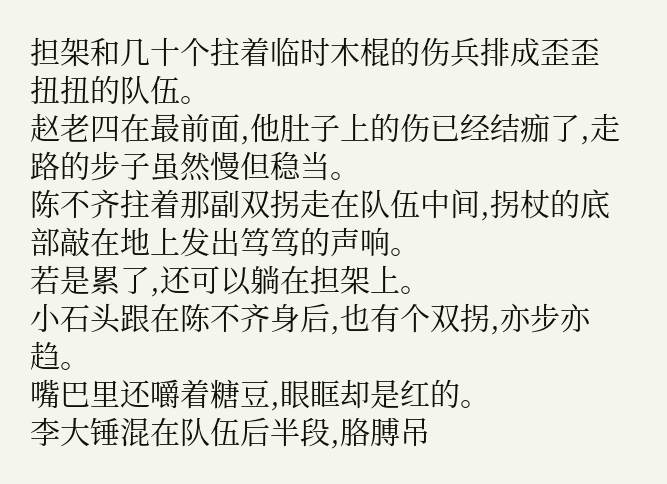担架和几十个拄着临时木棍的伤兵排成歪歪扭扭的队伍。
赵老四在最前面,他肚子上的伤已经结痂了,走路的步子虽然慢但稳当。
陈不齐拄着那副双拐走在队伍中间,拐杖的底部敲在地上发出笃笃的声响。
若是累了,还可以躺在担架上。
小石头跟在陈不齐身后,也有个双拐,亦步亦趋。
嘴巴里还嚼着糖豆,眼眶却是红的。
李大锤混在队伍后半段,胳膊吊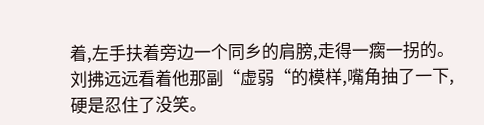着,左手扶着旁边一个同乡的肩膀,走得一瘸一拐的。
刘拂远远看着他那副“虚弱“的模样,嘴角抽了一下,硬是忍住了没笑。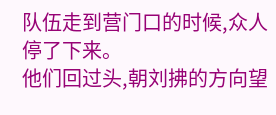队伍走到营门口的时候,众人停了下来。
他们回过头,朝刘拂的方向望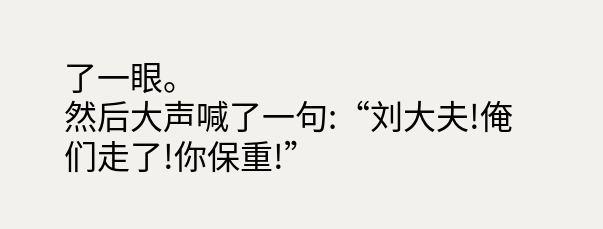了一眼。
然后大声喊了一句:“刘大夫!俺们走了!你保重!”